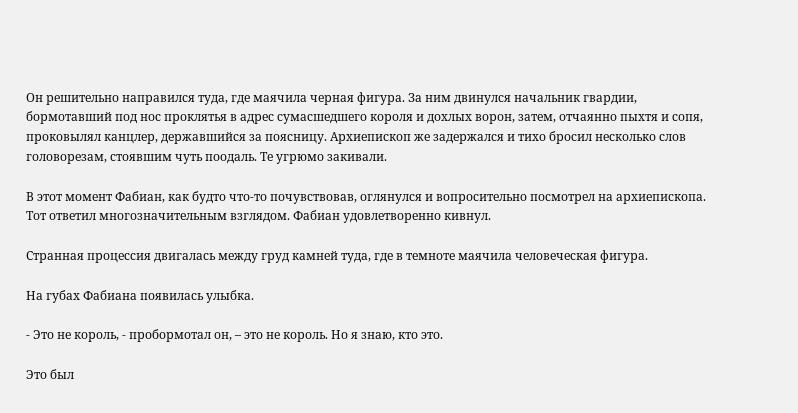Он решительно направился туда, где маячила черная фигура. За ним двинулся начальник гвардии, бормотавший под нос проклятья в адрес сумасшедшего короля и дохлых ворон, затем, отчаянно пыхтя и сопя, проковылял канцлер, державшийся за поясницу. Архиепископ же задержался и тихо бросил несколько слов головорезам, стоявшим чуть поодаль. Те угрюмо закивали.

В этот момент Фабиан, как будто что-то почувствовав, оглянулся и вопросительно посмотрел на архиепископа. Тот ответил многозначительным взглядом. Фабиан удовлетворенно кивнул.

Странная процессия двигалась между груд камней туда, где в темноте маячила человеческая фигура.

На губах Фабиана появилась улыбка.

- Это не король, - пробормотал он, – это не король. Но я знаю, кто это.

Это был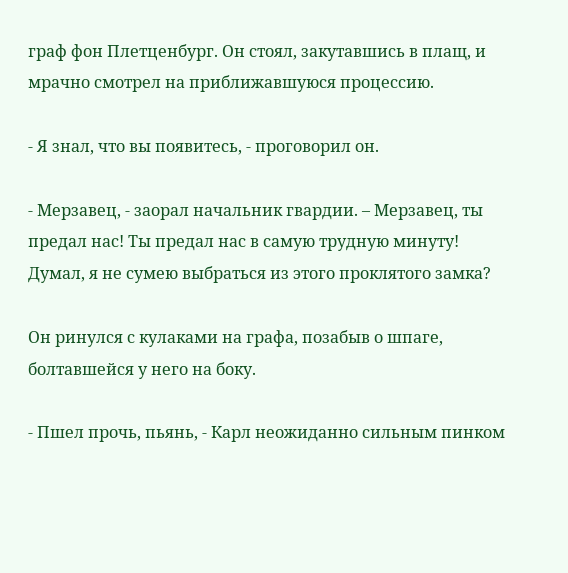граф фон Плетценбург. Он стоял, закутавшись в плащ, и мрачно смотрел на приближавшуюся процессию.

- Я знал, что вы появитесь, - проговорил он.

- Мерзавец, - заорал начальник гвардии. – Мерзавец, ты предал нас! Ты предал нас в самую трудную минуту! Думал, я не сумею выбраться из этого проклятого замка?

Он ринулся с кулаками на графа, позабыв о шпаге, болтавшейся у него на боку.

- Пшел прочь, пьянь, - Карл неожиданно сильным пинком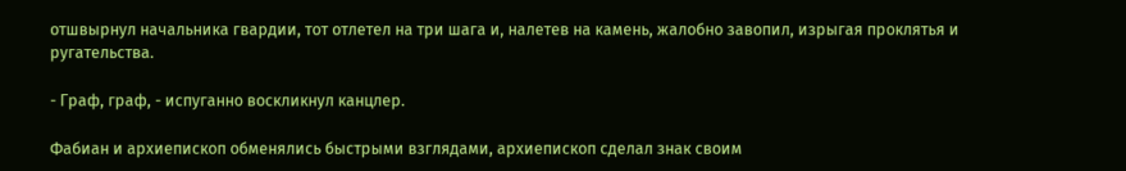отшвырнул начальника гвардии, тот отлетел на три шага и, налетев на камень, жалобно завопил, изрыгая проклятья и ругательства.

- Граф, граф, - испуганно воскликнул канцлер.

Фабиан и архиепископ обменялись быстрыми взглядами, архиепископ сделал знак своим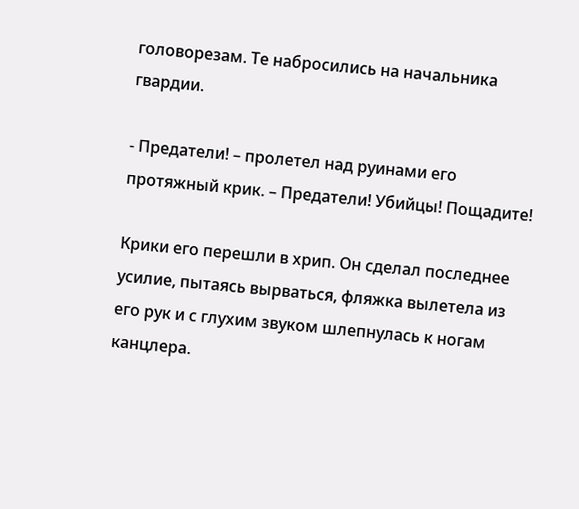головорезам. Те набросились на начальника гвардии.

- Предатели! – пролетел над руинами его протяжный крик. – Предатели! Убийцы! Пощадите!

Крики его перешли в хрип. Он сделал последнее усилие, пытаясь вырваться, фляжка вылетела из его рук и с глухим звуком шлепнулась к ногам канцлера.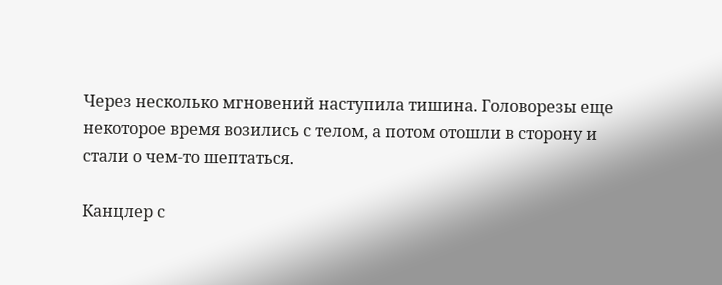Через несколько мгновений наступила тишина. Головорезы еще некоторое время возились с телом, а потом отошли в сторону и стали о чем-то шептаться.

Канцлер с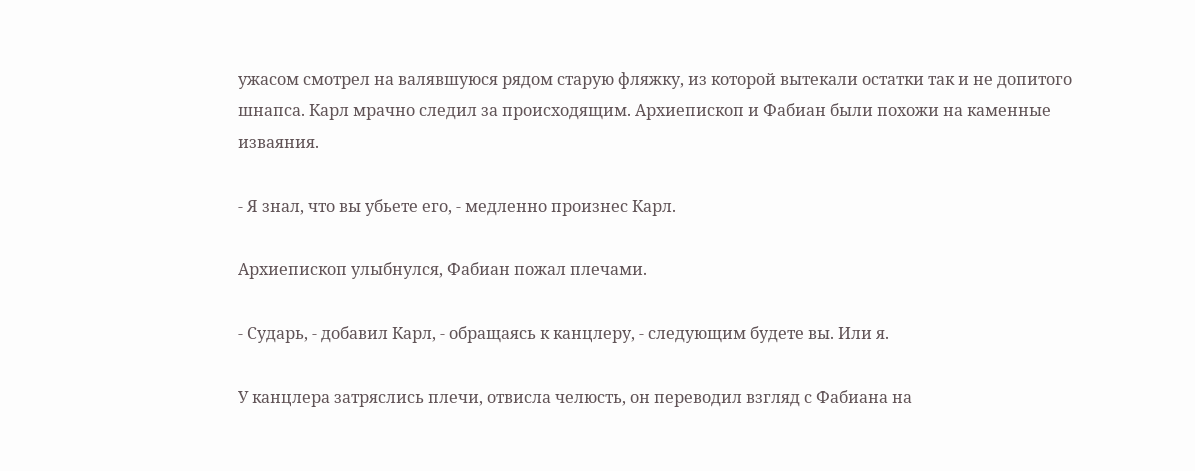ужасом смотрел на валявшуюся рядом старую фляжку, из которой вытекали остатки так и не допитого шнапса. Карл мрачно следил за происходящим. Архиепископ и Фабиан были похожи на каменные изваяния.

- Я знал, что вы убьете его, - медленно произнес Карл.

Архиепископ улыбнулся, Фабиан пожал плечами.

- Сударь, - добавил Карл, - обращаясь к канцлеру, - следующим будете вы. Или я.

У канцлера затряслись плечи, отвисла челюсть, он переводил взгляд с Фабиана на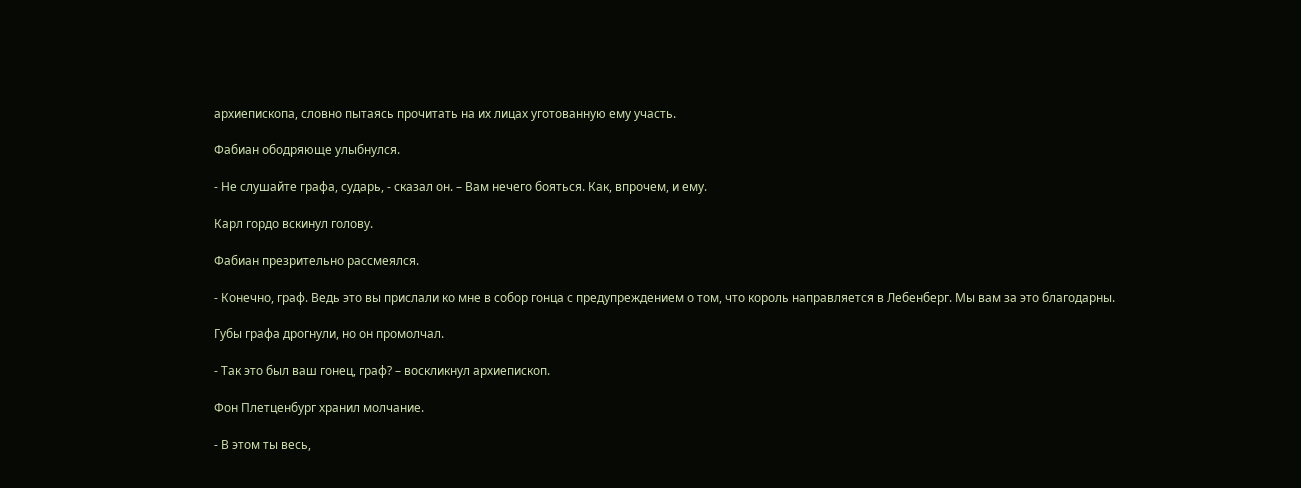архиепископа, словно пытаясь прочитать на их лицах уготованную ему участь.

Фабиан ободряюще улыбнулся.

- Не слушайте графа, сударь, - сказал он. – Вам нечего бояться. Как, впрочем, и ему.

Карл гордо вскинул голову.

Фабиан презрительно рассмеялся.

- Конечно, граф. Ведь это вы прислали ко мне в собор гонца с предупреждением о том, что король направляется в Лебенберг. Мы вам за это благодарны.

Губы графа дрогнули, но он промолчал.

- Так это был ваш гонец, граф? – воскликнул архиепископ.

Фон Плетценбург хранил молчание.

- В этом ты весь,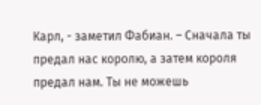Карл, - заметил Фабиан. – Сначала ты предал нас королю, а затем короля предал нам. Ты не можешь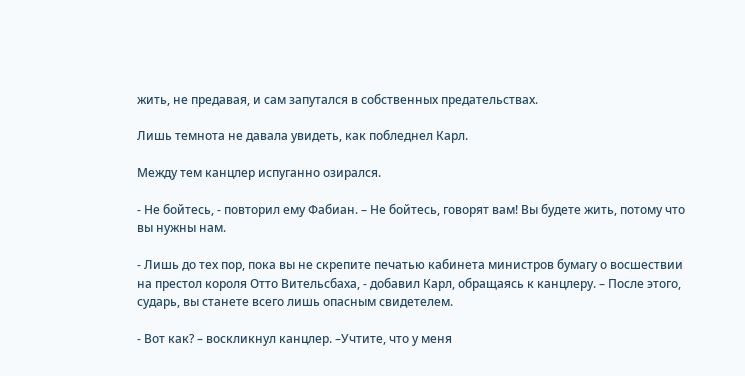жить, не предавая, и сам запутался в собственных предательствах.

Лишь темнота не давала увидеть, как побледнел Карл.

Между тем канцлер испуганно озирался.

- Не бойтесь, - повторил ему Фабиан. – Не бойтесь, говорят вам! Вы будете жить, потому что вы нужны нам.

- Лишь до тех пор, пока вы не скрепите печатью кабинета министров бумагу о восшествии на престол короля Отто Вительсбаха, - добавил Карл, обращаясь к канцлеру. – После этого, сударь, вы станете всего лишь опасным свидетелем.

- Вот как? – воскликнул канцлер. –Учтите, что у меня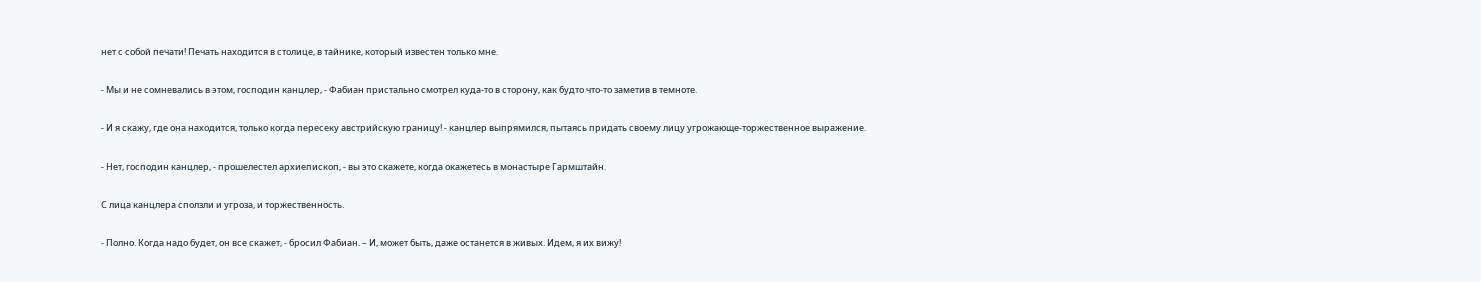нет с собой печати! Печать находится в столице, в тайнике, который известен только мне.

- Мы и не сомневались в этом, господин канцлер, - Фабиан пристально смотрел куда-то в сторону, как будто что-то заметив в темноте.

- И я скажу, где она находится, только когда пересеку австрийскую границу! - канцлер выпрямился, пытаясь придать своему лицу угрожающе-торжественное выражение.

- Нет, господин канцлер, - прошелестел архиепископ, - вы это скажете, когда окажетесь в монастыре Гармштайн.

С лица канцлера сползли и угроза, и торжественность.

- Полно. Когда надо будет, он все скажет, - бросил Фабиан. – И, может быть, даже останется в живых. Идем, я их вижу!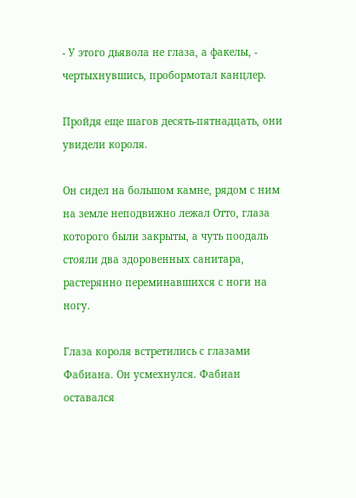- У этого дьявола не глаза, а факелы, - чертыхнувшись, пробормотал канцлер.

Пройдя еще шагов десять-пятнадцать, они увидели короля.

Он сидел на большом камне, рядом с ним на земле неподвижно лежал Отто, глаза которого были закрыты, а чуть поодаль стояли два здоровенных санитара, растерянно переминавшихся с ноги на ногу.

Глаза короля встретились с глазами Фабиана. Он усмехнулся. Фабиан оставался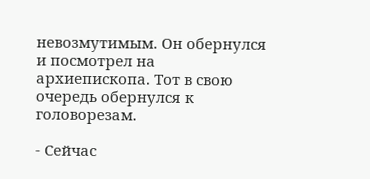невозмутимым. Он обернулся и посмотрел на архиепископа. Тот в свою очередь обернулся к головорезам.

- Сейчас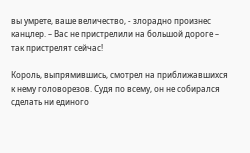вы умрете, ваше величество, - злорадно произнес канцлер. – Вас не пристрелили на большой дороге – так пристрелят сейчас!

Король, выпрямившись, смотрел на приближавшихся к нему головорезов. Судя по всему, он не собирался сделать ни единого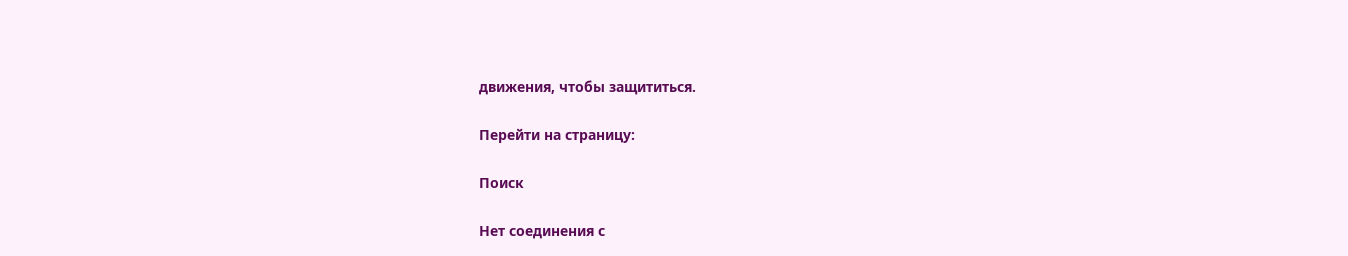движения, чтобы защититься.

Перейти на страницу:

Поиск

Нет соединения с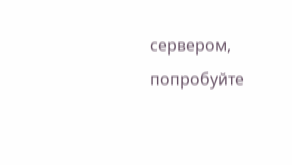сервером, попробуйте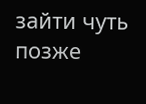зайти чуть позже